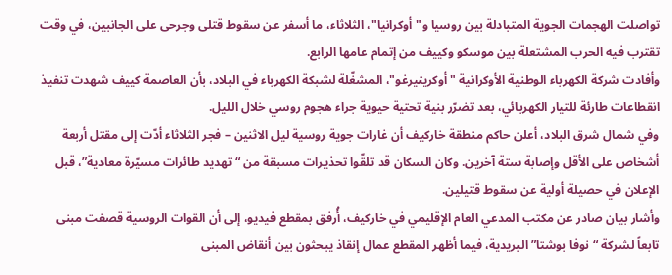تواصلت الهجمات الجوية المتبادلة بين روسيا و"أوكرانيا"، الثلاثاء، ما أسفر عن سقوط قتلى وجرحى على الجانبين، في وقت تقترب فيه الحرب المشتعلة بين موسكو وكييف من إتمام عامها الرابع.
وأفادت شركة الكهرباء الوطنية الأوكرانية "أوكرينيرغو"، المشغّلة لشبكة الكهرباء في البلاد، بأن العاصمة كييف شهدت تنفيذ انقطاعات طارئة للتيار الكهربائي، بعد تضرّر بنية تحتية حيوية جراء هجوم روسي خلال الليل.
وفي شمال شرق البلاد، أعلن حاكم منطقة خاركيف أن غارات جوية روسية ليل الاثنين – فجر الثلاثاء أدّت إلى مقتل أربعة أشخاص على الأقل وإصابة ستة آخرين. وكان السكان قد تلقّوا تحذيرات مسبقة من “تهديد طائرات مسيّرة معادية”، قبل الإعلان في حصيلة أولية عن سقوط قتيلين.
وأشار بيان صادر عن مكتب المدعي العام الإقليمي في خاركيف، أُرفق بمقطع فيديو، إلى أن القوات الروسية قصفت مبنى تابعاً لشركة “نوفا بوشتا” البريدية، فيما أظهر المقطع عمال إنقاذ يبحثون بين أنقاض المبنى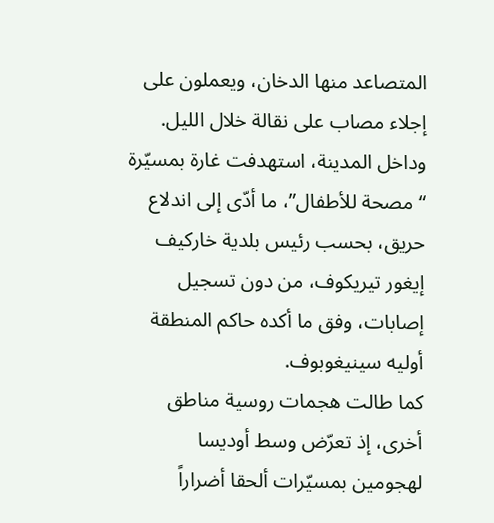المتصاعد منها الدخان، ويعملون على إجلاء مصاب على نقالة خلال الليل.
وداخل المدينة، استهدفت غارة بمسيّرة “مصحة للأطفال”، ما أدّى إلى اندلاع حريق، بحسب رئيس بلدية خاركيف إيغور تيريكوف، من دون تسجيل إصابات، وفق ما أكده حاكم المنطقة أوليه سينيغوبوف.
كما طالت هجمات روسية مناطق أخرى، إذ تعرّض وسط أوديسا لهجومين بمسيّرات ألحقا أضراراً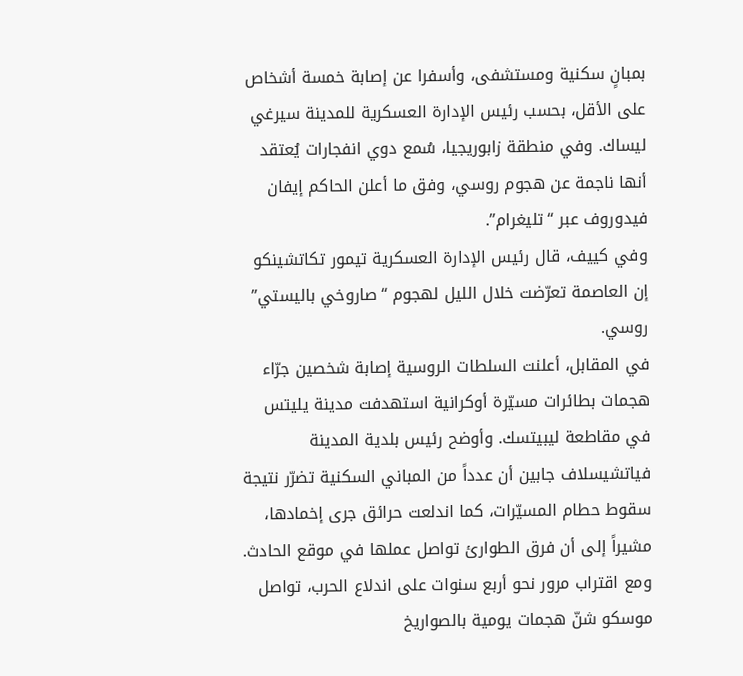بمبانٍ سكنية ومستشفى، وأسفرا عن إصابة خمسة أشخاص على الأقل، بحسب رئيس الإدارة العسكرية للمدينة سيرغي ليساك. وفي منطقة زابوريجيا، سُمع دوي انفجارات يُعتقد أنها ناجمة عن هجوم روسي، وفق ما أعلن الحاكم إيفان فيدوروف عبر “تليغرام”.
وفي كييف، قال رئيس الإدارة العسكرية تيمور تكاتشينكو إن العاصمة تعرّضت خلال الليل لهجوم “صاروخي باليستي” روسي.
في المقابل، أعلنت السلطات الروسية إصابة شخصين جرّاء هجمات بطائرات مسيّرة أوكرانية استهدفت مدينة يليتس في مقاطعة ليبيتسك. وأوضح رئيس بلدية المدينة فياتشيسلاف جابين أن عدداً من المباني السكنية تضرّر نتيجة سقوط حطام المسيّرات، كما اندلعت حرائق جرى إخمادها، مشيراً إلى أن فرق الطوارئ تواصل عملها في موقع الحادث.
ومع اقتراب مرور نحو أربع سنوات على اندلاع الحرب، تواصل موسكو شنّ هجمات يومية بالصواريخ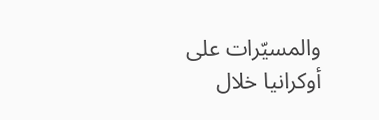والمسيّرات على أوكرانيا خلال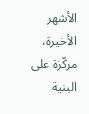الأشهر الأخيرة، مركّزة على البنية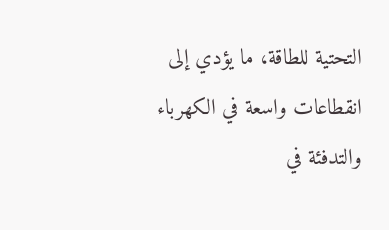التحتية للطاقة، ما يؤدي إلى انقطاعات واسعة في الكهرباء والتدفئة في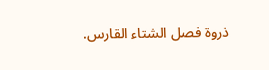ذروة فصل الشتاء القارس.